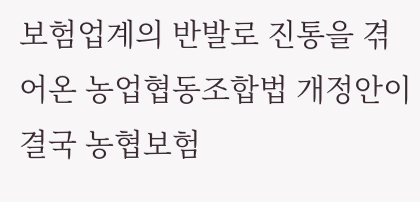보험업계의 반발로 진통을 겪어온 농업협동조합법 개정안이 결국 농협보험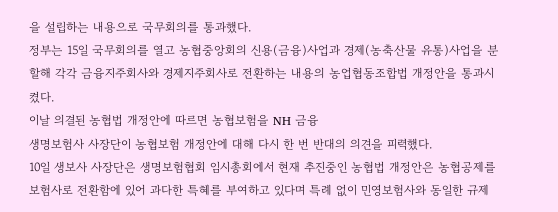을 설립하는 내용으로 국무회의를 통과했다.
정부는 15일 국무회의를 열고 농협중앙회의 신용(금융)사업과 경제(농축산물 유통)사업을 분할해 각각 금융지주회사와 경제지주회사로 전환하는 내용의 농업협동조합법 개정안을 통과시켰다.
이날 의결된 농협법 개정안에 따르면 농협보험을 NH 금융
생명보험사 사장단이 농협보험 개정안에 대해 다시 한 번 반대의 의견을 피력했다.
10일 생보사 사장단은 생명보험협회 임시총회에서 현재 추진중인 농협법 개정안은 농협공제를 보험사로 전환함에 있어 과다한 특혜를 부여하고 있다며 특례 없이 민영보험사와 동일한 규제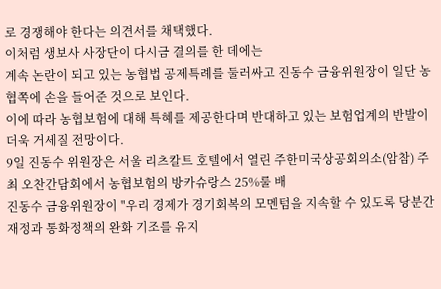로 경쟁해야 한다는 의견서를 채택했다.
이처럼 생보사 사장단이 다시금 결의를 한 데에는
계속 논란이 되고 있는 농협법 공제특례를 둘러싸고 진동수 금융위원장이 일단 농협쪽에 손을 들어준 것으로 보인다.
이에 따라 농협보험에 대해 특혜를 제공한다며 반대하고 있는 보험업계의 반발이 더욱 거세질 전망이다.
9일 진동수 위원장은 서울 리츠칼트 호텔에서 열린 주한미국상공회의소(암참) 주최 오찬간담회에서 농협보험의 방카슈랑스 25%룰 배
진동수 금융위원장이 "우리 경제가 경기회복의 모멘텀을 지속할 수 있도록 당분간 재정과 통화정책의 완화 기조를 유지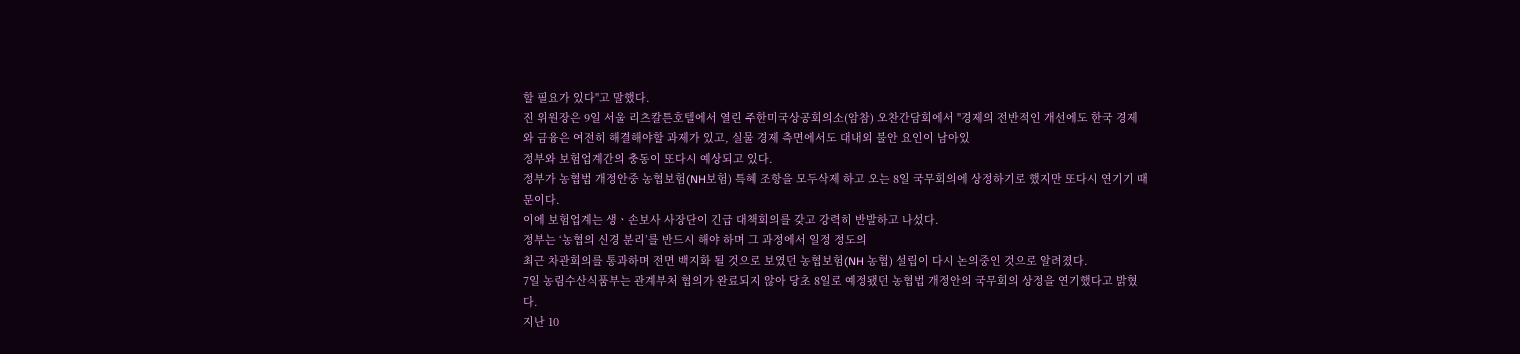할 필요가 있다"고 말했다.
진 위원장은 9일 서울 리츠칼튼호텔에서 열린 주한미국상공회의소(암참) 오찬간담회에서 "경제의 전반적인 개선에도 한국 경제와 금융은 여전히 해결해야할 과제가 있고, 실물 경제 측면에서도 대내외 불안 요인이 남아있
정부와 보험업계간의 충동이 또다시 예상되고 있다.
정부가 농협법 개정안중 농협보험(NH보험) 특혜 조항을 모두삭제 하고 오는 8일 국무회의에 상정하기로 했지만 또다시 연기기 때문이다.
이에 보험업계는 생ㆍ손보사 사장단이 긴급 대책회의를 갖고 강력히 반발하고 나섰다.
정부는 ‘농협의 신경 분리’를 반드시 해야 하며 그 과정에서 일정 정도의
최근 차관회의를 통과하며 전면 백지화 될 것으로 보였던 농협보험(NH 농협) 설립이 다시 논의중인 것으로 알려졌다.
7일 농림수산식품부는 관계부처 협의가 완료되지 않아 당초 8일로 예정됐던 농협법 개정안의 국무회의 상정을 연기했다고 밝혔다.
지난 10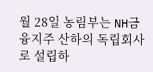월 28일 농림부는 NH금융지주 산하의 독립회사로 설립하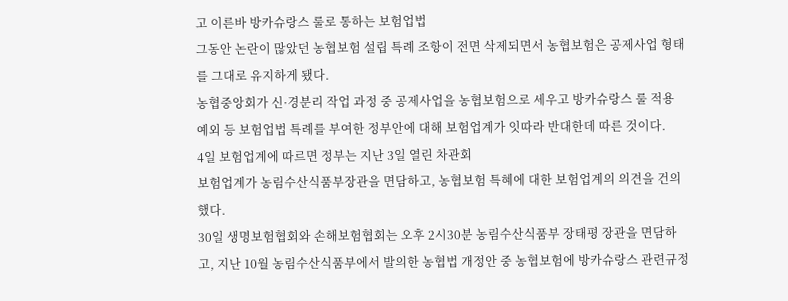고 이른바 방카슈랑스 룰로 통하는 보험업법
그동안 논란이 많았던 농협보험 설립 특례 조항이 전면 삭제되면서 농협보험은 공제사업 형태를 그대로 유지하게 됐다.
농협중앙회가 신·경분리 작업 과정 중 공제사업을 농협보험으로 세우고 방카슈랑스 룰 적용 예외 등 보험업법 특례를 부여한 정부안에 대해 보험업계가 잇따라 반대한데 따른 것이다.
4일 보험업계에 따르면 정부는 지난 3일 열린 차관회
보험업계가 농림수산식품부장관을 면담하고, 농협보험 특혜에 대한 보험업계의 의견을 건의했다.
30일 생명보험협회와 손해보험협회는 오후 2시30분 농림수산식품부 장태평 장관을 면담하고, 지난 10월 농림수산식품부에서 발의한 농협법 개정안 중 농협보험에 방카슈랑스 관련규정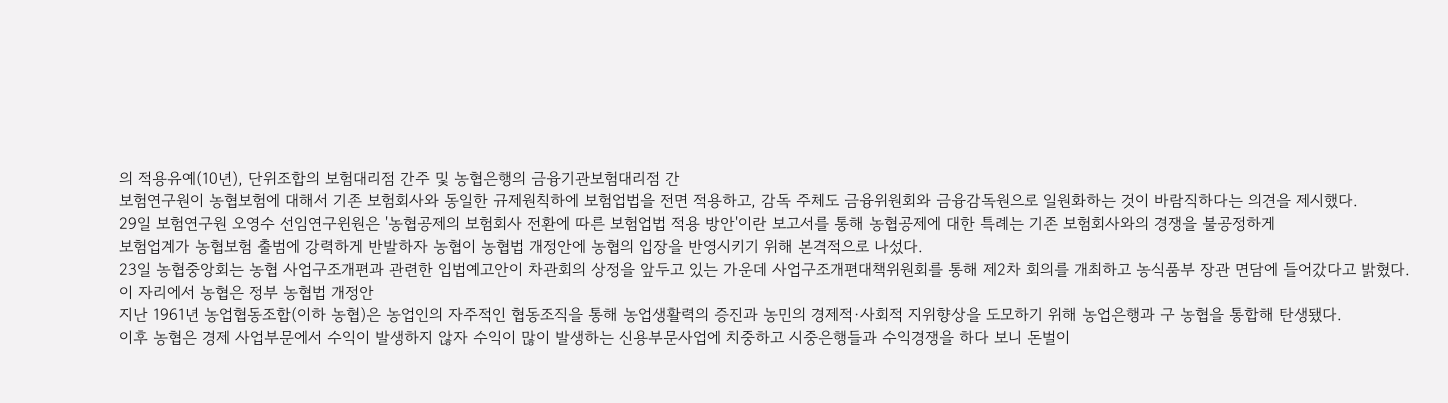의 적용유예(10년), 단위조합의 보험대리점 간주 및 농협은행의 금융기관보험대리점 간
보험연구원이 농협보험에 대해서 기존 보험회사와 동일한 규제원칙하에 보험업법을 전면 적용하고, 감독 주체도 금융위원회와 금융감독원으로 일원화하는 것이 바람직하다는 의견을 제시했다.
29일 보험연구원 오영수 선임연구윈원은 '농협공제의 보험회사 전환에 따른 보험업법 적용 방안'이란 보고서를 통해 농협공제에 대한 특례는 기존 보험회사와의 경쟁을 불공정하게
보험업계가 농협보험 출범에 강력하게 반발하자 농협이 농협법 개정안에 농협의 입장을 반영시키기 위해 본격적으로 나섰다.
23일 농협중앙회는 농협 사업구조개편과 관련한 입법예고안이 차관회의 상정을 앞두고 있는 가운데 사업구조개편대책위원회를 통해 제2차 회의를 개최하고 농식품부 장관 면담에 들어갔다고 밝혔다.
이 자리에서 농협은 정부 농협법 개정안
지난 1961년 농업협동조합(이하 농협)은 농업인의 자주적인 협동조직을 통해 농업생활력의 증진과 농민의 경제적·사회적 지위향상을 도모하기 위해 농업은행과 구 농협을 통합해 탄생됐다.
이후 농협은 경제 사업부문에서 수익이 발생하지 않자 수익이 많이 발생하는 신용부문사업에 치중하고 시중은행들과 수익경쟁을 하다 보니 돈벌이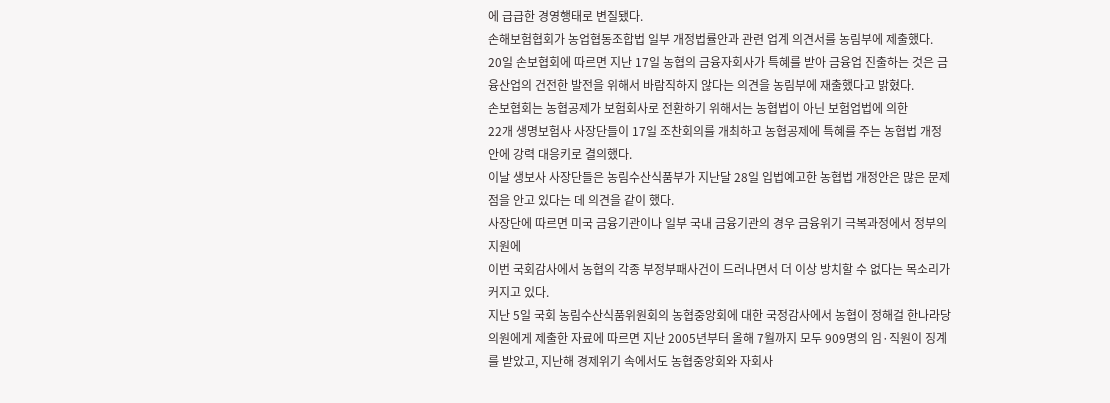에 급급한 경영행태로 변질됐다.
손해보험협회가 농업협동조합법 일부 개정법률안과 관련 업계 의견서를 농림부에 제출했다.
20일 손보협회에 따르면 지난 17일 농협의 금융자회사가 특혜를 받아 금융업 진출하는 것은 금융산업의 건전한 발전을 위해서 바람직하지 않다는 의견을 농림부에 재출했다고 밝혔다.
손보협회는 농협공제가 보험회사로 전환하기 위해서는 농협법이 아닌 보험업법에 의한
22개 생명보험사 사장단들이 17일 조찬회의를 개최하고 농협공제에 특혜를 주는 농협법 개정안에 강력 대응키로 결의했다.
이날 생보사 사장단들은 농림수산식품부가 지난달 28일 입법예고한 농협법 개정안은 많은 문제점을 안고 있다는 데 의견을 같이 했다.
사장단에 따르면 미국 금융기관이나 일부 국내 금융기관의 경우 금융위기 극복과정에서 정부의 지원에
이번 국회감사에서 농협의 각종 부정부패사건이 드러나면서 더 이상 방치할 수 없다는 목소리가 커지고 있다.
지난 5일 국회 농림수산식품위원회의 농협중앙회에 대한 국정감사에서 농협이 정해걸 한나라당 의원에게 제출한 자료에 따르면 지난 2005년부터 올해 7월까지 모두 909명의 임·직원이 징계를 받았고, 지난해 경제위기 속에서도 농협중앙회와 자회사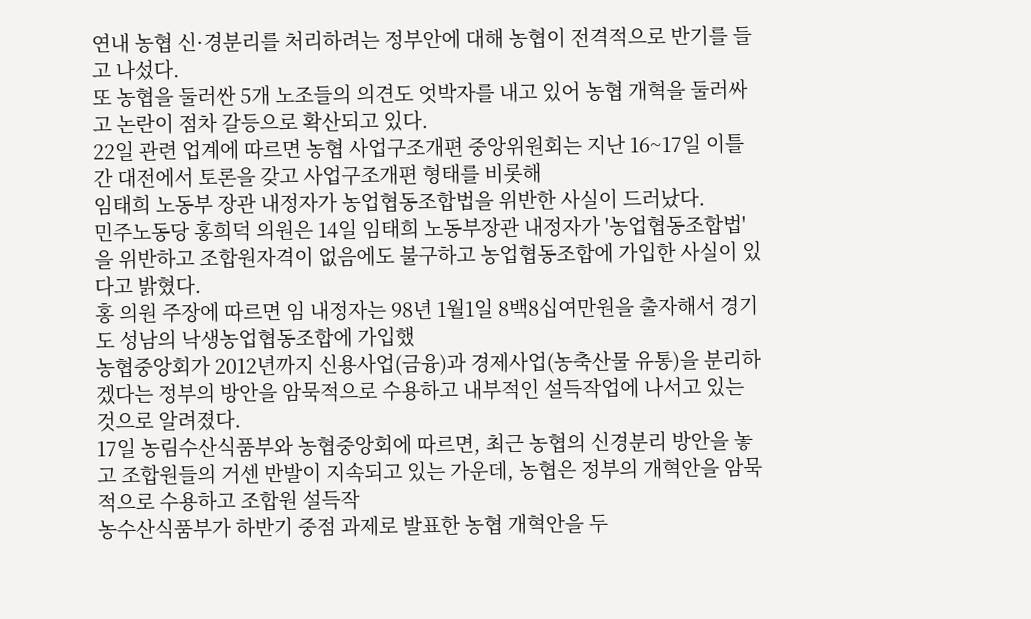연내 농협 신·경분리를 처리하려는 정부안에 대해 농협이 전격적으로 반기를 들고 나섰다.
또 농협을 둘러싼 5개 노조들의 의견도 엇박자를 내고 있어 농협 개혁을 둘러싸고 논란이 점차 갈등으로 확산되고 있다.
22일 관련 업계에 따르면 농협 사업구조개편 중앙위원회는 지난 16~17일 이틀간 대전에서 토론을 갖고 사업구조개편 형태를 비롯해
임태희 노동부 장관 내정자가 농업협동조합법을 위반한 사실이 드러났다.
민주노동당 홍희덕 의원은 14일 임태희 노동부장관 내정자가 '농업협동조합법'을 위반하고 조합원자격이 없음에도 불구하고 농업협동조합에 가입한 사실이 있다고 밝혔다.
홍 의원 주장에 따르면 임 내정자는 98년 1월1일 8백8십여만원을 출자해서 경기도 성남의 낙생농업협동조합에 가입했
농협중앙회가 2012년까지 신용사업(금융)과 경제사업(농축산물 유통)을 분리하겠다는 정부의 방안을 암묵적으로 수용하고 내부적인 설득작업에 나서고 있는 것으로 알려졌다.
17일 농림수산식품부와 농협중앙회에 따르면, 최근 농협의 신경분리 방안을 놓고 조합원들의 거센 반발이 지속되고 있는 가운데, 농협은 정부의 개혁안을 암묵적으로 수용하고 조합원 설득작
농수산식품부가 하반기 중점 과제로 발표한 농협 개혁안을 두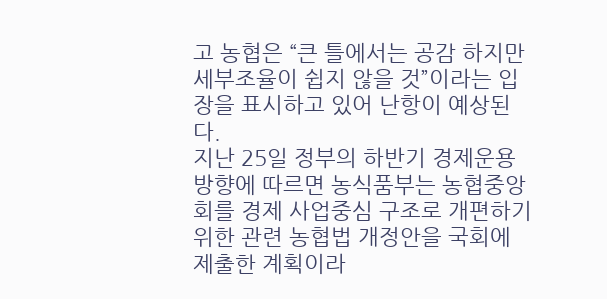고 농협은 “큰 틀에서는 공감 하지만 세부조율이 쉽지 않을 것”이라는 입장을 표시하고 있어 난항이 예상된다.
지난 25일 정부의 하반기 경제운용 방향에 따르면 농식품부는 농협중앙회를 경제 사업중심 구조로 개편하기 위한 관련 농협법 개정안을 국회에 제출한 계획이라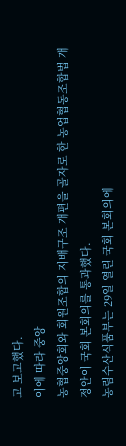고 보고했다.
이에 따라 중앙
농협중앙회와 회원조합의 지배구조 개편을 골자로 한 농업협동조합법 개정안이 국회 본회의를 통과했다.
농림수산식품부는 29일 열린 국회 본회의에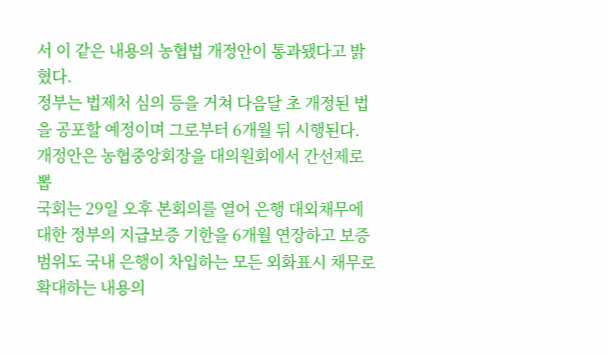서 이 같은 내용의 농협법 개정안이 통과됐다고 밝혔다.
정부는 법제처 심의 등을 거쳐 다음달 초 개정된 법을 공포할 예정이며 그로부터 6개월 뒤 시행된다.
개정안은 농협중앙회장을 대의원회에서 간선제로 뽑
국회는 29일 오후 본회의를 열어 은행 대외채무에 대한 정부의 지급보증 기한을 6개월 연장하고 보증범위도 국내 은행이 차입하는 모든 외화표시 채무로 확대하는 내용의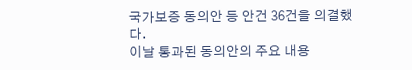국가보증 동의안 등 안건 36건을 의결했다.
이날 통과된 동의안의 주요 내용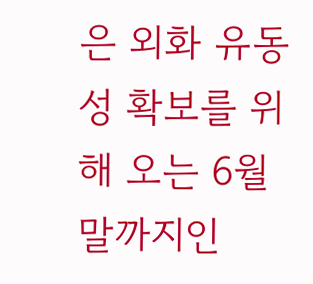은 외화 유동성 확보를 위해 오는 6월 말까지인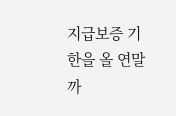지급보증 기한을 올 연말까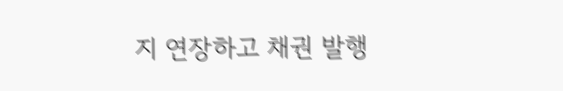지 연장하고 채권 발행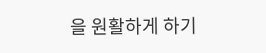을 원활하게 하기